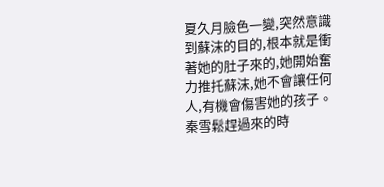夏久月臉色一變,突然意識到蘇沫的目的,根本就是衝著她的肚子來的,她開始奮力推托蘇沫,她不會讓任何人,有機會傷害她的孩子。
秦雪鬆趕過來的時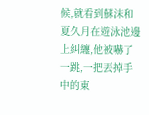候,就看到蘇沫和夏久月在遊泳池邊上糾纏,他被嚇了一跳,一把丟掉手中的東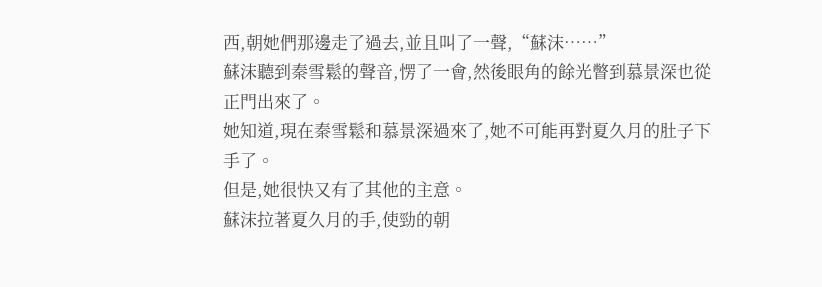西,朝她們那邊走了過去,並且叫了一聲,“蘇沫……”
蘇沫聽到秦雪鬆的聲音,愣了一會,然後眼角的餘光瞥到慕景深也從正門出來了。
她知道,現在秦雪鬆和慕景深過來了,她不可能再對夏久月的肚子下手了。
但是,她很快又有了其他的主意。
蘇沫拉著夏久月的手,使勁的朝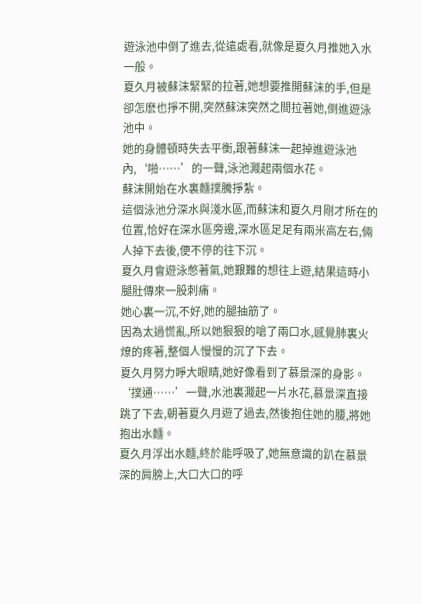遊泳池中倒了進去,從遠處看,就像是夏久月推她入水一般。
夏久月被蘇沫緊緊的拉著,她想要推開蘇沫的手,但是卻怎麽也掙不開,突然蘇沫突然之間拉著她,倒進遊泳池中。
她的身體頓時失去平衡,跟著蘇沫一起掉進遊泳池內,‘啪……’的一聲,泳池濺起兩個水花。
蘇沫開始在水裏麵撲騰掙紮。
這個泳池分深水與淺水區,而蘇沫和夏久月剛才所在的位置,恰好在深水區旁邊,深水區足足有兩米高左右,倆人掉下去後,便不停的往下沉。
夏久月會遊泳憋著氣,她艱難的想往上遊,結果這時小腿肚傳來一股刺痛。
她心裏一沉,不好,她的腿抽筋了。
因為太過慌亂,所以她狠狠的嗆了兩口水,感覺肺裏火燎的疼著,整個人慢慢的沉了下去。
夏久月努力睜大眼睛,她好像看到了慕景深的身影。
‘撲通……’一聲,水池裏濺起一片水花,慕景深直接跳了下去,朝著夏久月遊了過去,然後抱住她的腰,將她抱出水麵。
夏久月浮出水麵,終於能呼吸了,她無意識的趴在慕景深的肩膀上,大口大口的呼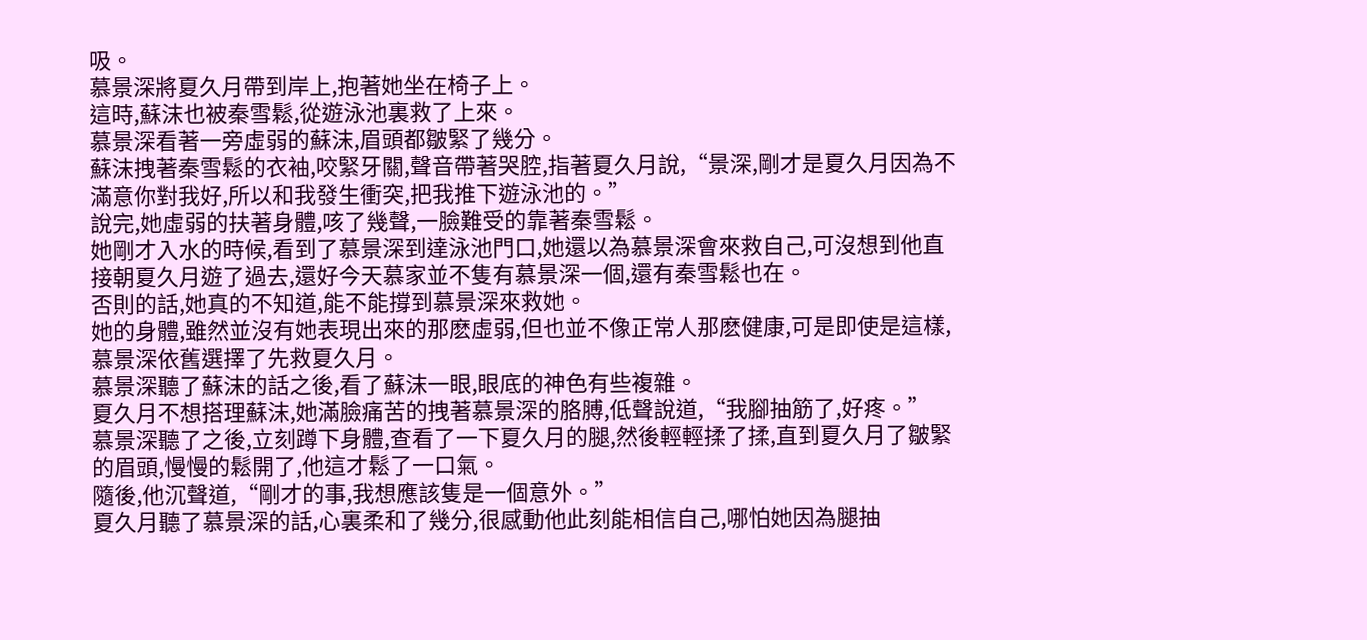吸。
慕景深將夏久月帶到岸上,抱著她坐在椅子上。
這時,蘇沫也被秦雪鬆,從遊泳池裏救了上來。
慕景深看著一旁虛弱的蘇沫,眉頭都皺緊了幾分。
蘇沫拽著秦雪鬆的衣袖,咬緊牙關,聲音帶著哭腔,指著夏久月說,“景深,剛才是夏久月因為不滿意你對我好,所以和我發生衝突,把我推下遊泳池的。”
說完,她虛弱的扶著身體,咳了幾聲,一臉難受的靠著秦雪鬆。
她剛才入水的時候,看到了慕景深到達泳池門口,她還以為慕景深會來救自己,可沒想到他直接朝夏久月遊了過去,還好今天慕家並不隻有慕景深一個,還有秦雪鬆也在。
否則的話,她真的不知道,能不能撐到慕景深來救她。
她的身體,雖然並沒有她表現出來的那麽虛弱,但也並不像正常人那麽健康,可是即使是這樣,慕景深依舊選擇了先救夏久月。
慕景深聽了蘇沫的話之後,看了蘇沫一眼,眼底的神色有些複雜。
夏久月不想搭理蘇沫,她滿臉痛苦的拽著慕景深的胳膊,低聲說道,“我腳抽筋了,好疼。”
慕景深聽了之後,立刻蹲下身體,查看了一下夏久月的腿,然後輕輕揉了揉,直到夏久月了皺緊的眉頭,慢慢的鬆開了,他這才鬆了一口氣。
隨後,他沉聲道,“剛才的事,我想應該隻是一個意外。”
夏久月聽了慕景深的話,心裏柔和了幾分,很感動他此刻能相信自己,哪怕她因為腿抽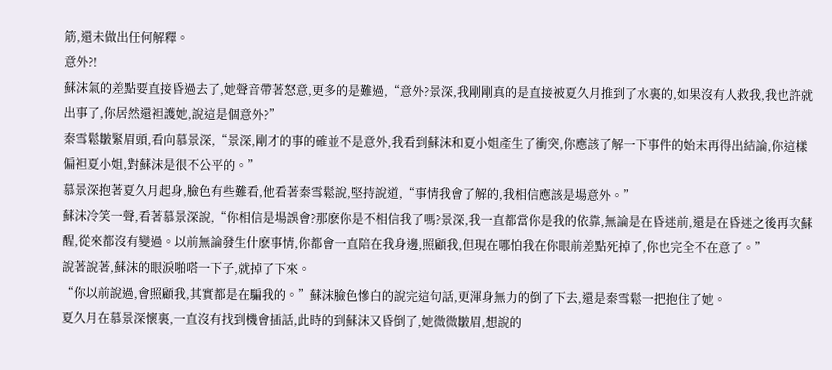筋,還未做出任何解釋。
意外?!
蘇沫氣的差點要直接昏過去了,她聲音帶著怒意,更多的是難過,“意外?景深,我剛剛真的是直接被夏久月推到了水裏的,如果沒有人救我,我也許就出事了,你居然還袒護她,說這是個意外?”
秦雪鬆皺緊眉頭,看向慕景深,“景深,剛才的事的確並不是意外,我看到蘇沫和夏小姐產生了衝突,你應該了解一下事件的始末再得出結論,你這樣偏袒夏小姐,對蘇沫是很不公平的。”
慕景深抱著夏久月起身,臉色有些難看,他看著秦雪鬆說,堅持說道,“事情我會了解的,我相信應該是場意外。”
蘇沫冷笑一聲,看著慕景深說,“你相信是場誤會?那麽你是不相信我了嗎?景深,我一直都當你是我的依靠,無論是在昏迷前,還是在昏迷之後再次蘇醒,從來都沒有變過。以前無論發生什麽事情,你都會一直陪在我身邊,照顧我,但現在哪怕我在你眼前差點死掉了,你也完全不在意了。”
說著說著,蘇沫的眼淚啪嗒一下子,就掉了下來。
“你以前說過,會照顧我,其實都是在騙我的。”蘇沫臉色慘白的說完這句話,更渾身無力的倒了下去,還是秦雪鬆一把抱住了她。
夏久月在慕景深懷裏,一直沒有找到機會插話,此時的到蘇沫又昏倒了,她微微皺眉,想說的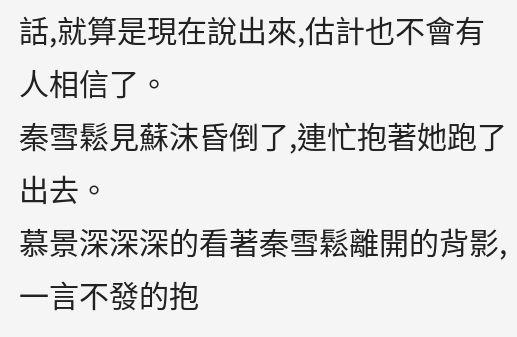話,就算是現在說出來,估計也不會有人相信了。
秦雪鬆見蘇沫昏倒了,連忙抱著她跑了出去。
慕景深深深的看著秦雪鬆離開的背影,一言不發的抱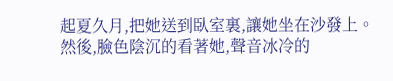起夏久月,把她送到臥室裏,讓她坐在沙發上。
然後,臉色陰沉的看著她,聲音冰冷的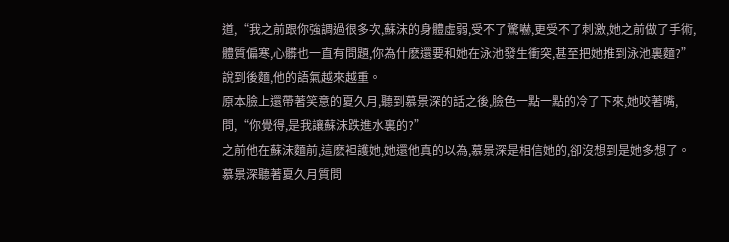道,“我之前跟你強調過很多次,蘇沫的身體虛弱,受不了驚嚇,更受不了刺激,她之前做了手術,體質偏寒,心髒也一直有問題,你為什麽還要和她在泳池發生衝突,甚至把她推到泳池裏麵?”
說到後麵,他的語氣越來越重。
原本臉上還帶著笑意的夏久月,聽到慕景深的話之後,臉色一點一點的冷了下來,她咬著嘴,問,“你覺得,是我讓蘇沫跌進水裏的?”
之前他在蘇沫麵前,這麽袒護她,她還他真的以為,慕景深是相信她的,卻沒想到是她多想了。
慕景深聽著夏久月質問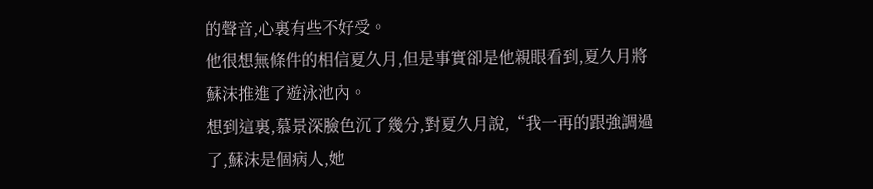的聲音,心裏有些不好受。
他很想無條件的相信夏久月,但是事實卻是他親眼看到,夏久月將蘇沫推進了遊泳池內。
想到這裏,慕景深臉色沉了幾分,對夏久月說,“我一再的跟強調過了,蘇沫是個病人,她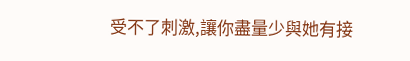受不了刺激,讓你盡量少與她有接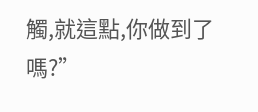觸,就這點,你做到了嗎?”